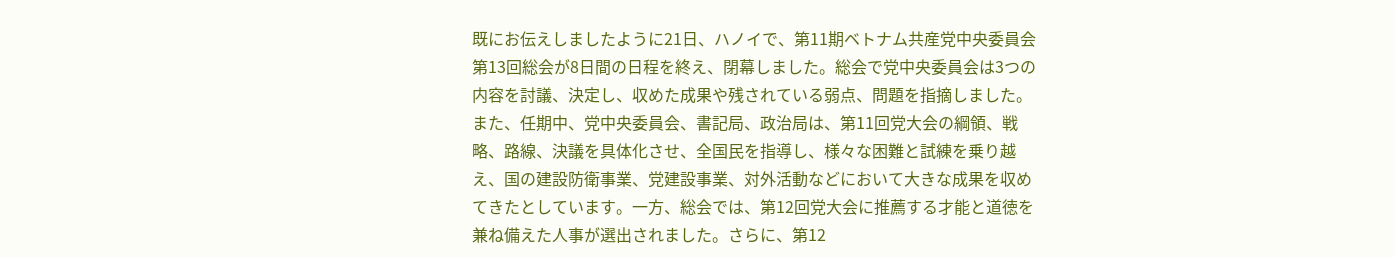既にお伝えしましたように21日、ハノイで、第11期ベトナム共産党中央委員会第13回総会が8日間の日程を終え、閉幕しました。総会で党中央委員会は3つの内容を討議、決定し、収めた成果や残されている弱点、問題を指摘しました。
また、任期中、党中央委員会、書記局、政治局は、第11回党大会の綱領、戦 略、路線、決議を具体化させ、全国民を指導し、様々な困難と試練を乗り越え、国の建設防衛事業、党建設事業、対外活動などにおいて大きな成果を収めてきたとしています。一方、総会では、第12回党大会に推薦する才能と道徳を兼ね備えた人事が選出されました。さらに、第12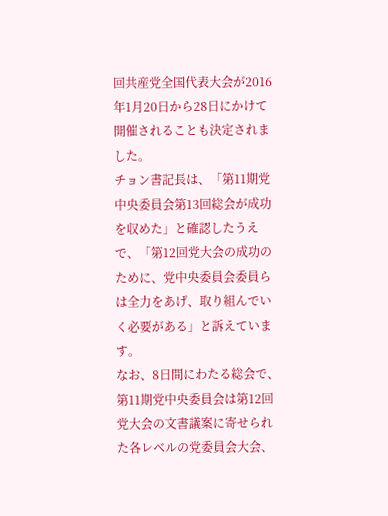回共産党全国代表大会が2016年1月20日から28日にかけて開催されることも決定されました。
チョン書記長は、「第11期党中央委員会第13回総会が成功を収めた」と確認したうえで、「第12回党大会の成功のために、党中央委員会委員らは全力をあげ、取り組んでいく必要がある」と訴えています。
なお、8日間にわたる総会で、第11期党中央委員会は第12回党大会の文書議案に寄せられた各レベルの党委員会大会、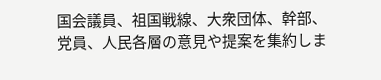国会議員、祖国戦線、大衆団体、幹部、党員、人民各層の意見や提案を集約しま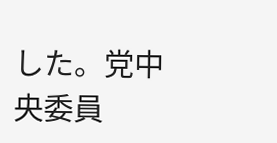した。党中央委員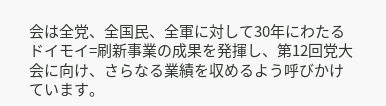会は全党、全国民、全軍に対して30年にわたるドイモイ=刷新事業の成果を発揮し、第12回党大会に向け、さらなる業績を収めるよう呼びかけています。